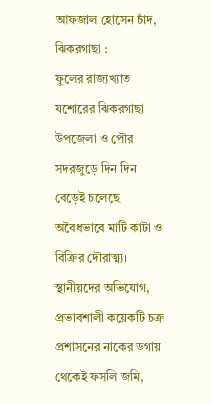আফজাল হোসেন চাঁদ, ঝিকরগাছা :
ফুলের রাজ্যখ্যাত যশোরের ঝিকরগাছা উপজেলা ও পৌর সদরজুড়ে দিন দিন বেড়েই চলেছে অবৈধভাবে মাটি কাটা ও বিক্রির দৌরাত্ম্য। স্থানীয়দের অভিযোগ, প্রভাবশালী কয়েকটি চক্র প্রশাসনের নাকের ডগায় থেকেই ফসলি জমি,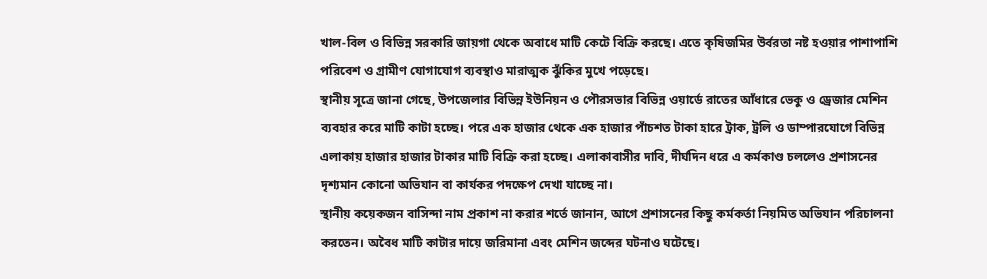খাল-বিল ও বিভিন্ন সরকারি জায়গা থেকে অবাধে মাটি কেটে বিক্রি করছে। এতে কৃষিজমির উর্বরতা নষ্ট হওয়ার পাশাপাশি পরিবেশ ও গ্রামীণ যোগাযোগ ব্যবস্থাও মারাত্মক ঝুঁকির মুখে পড়েছে।
স্থানীয় সূত্রে জানা গেছে, উপজেলার বিভিন্ন ইউনিয়ন ও পৌরসভার বিভিন্ন ওয়ার্ডে রাতের আঁধারে ভেকু ও ড্রেজার মেশিন ব্যবহার করে মাটি কাটা হচ্ছে। পরে এক হাজার থেকে এক হাজার পাঁচশত টাকা হারে ট্রাক, ট্রলি ও ডাম্পারযোগে বিভিন্ন এলাকায় হাজার হাজার টাকার মাটি বিক্রি করা হচ্ছে। এলাকাবাসীর দাবি, দীর্ঘদিন ধরে এ কর্মকাণ্ড চললেও প্রশাসনের দৃশ্যমান কোনো অভিযান বা কার্যকর পদক্ষেপ দেখা যাচ্ছে না।
স্থানীয় কয়েকজন বাসিন্দা নাম প্রকাশ না করার শর্তে জানান, আগে প্রশাসনের কিছু কর্মকর্তা নিয়মিত অভিযান পরিচালনা করতেন। অবৈধ মাটি কাটার দায়ে জরিমানা এবং মেশিন জব্দের ঘটনাও ঘটেছে।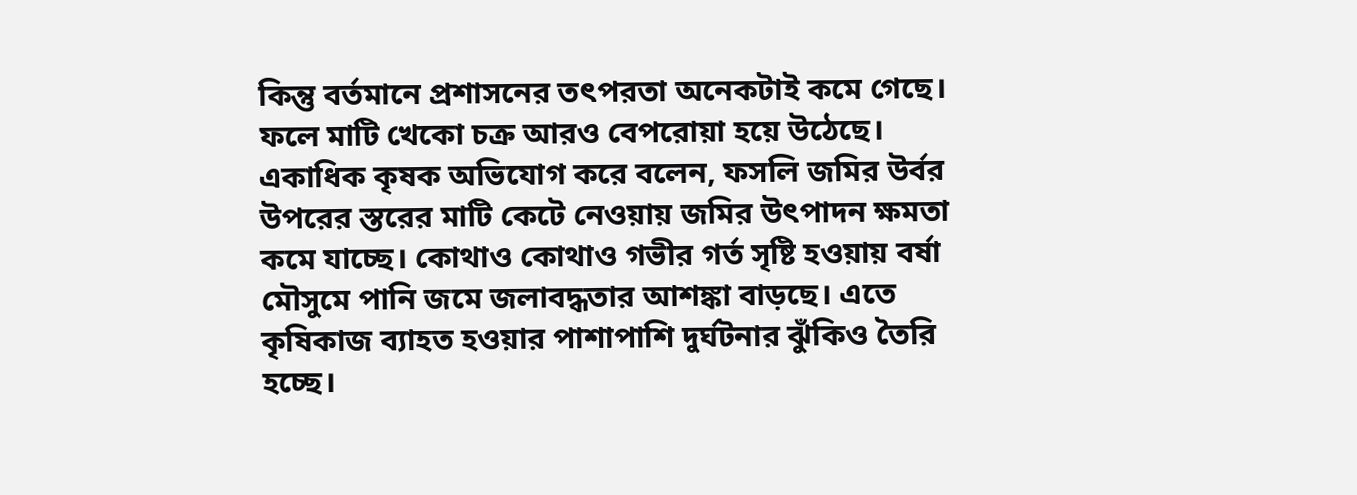কিন্তু বর্তমানে প্রশাসনের তৎপরতা অনেকটাই কমে গেছে। ফলে মাটি খেকো চক্র আরও বেপরোয়া হয়ে উঠেছে।
একাধিক কৃষক অভিযোগ করে বলেন, ফসলি জমির উর্বর উপরের স্তরের মাটি কেটে নেওয়ায় জমির উৎপাদন ক্ষমতা কমে যাচ্ছে। কোথাও কোথাও গভীর গর্ত সৃষ্টি হওয়ায় বর্ষা মৌসুমে পানি জমে জলাবদ্ধতার আশঙ্কা বাড়ছে। এতে কৃষিকাজ ব্যাহত হওয়ার পাশাপাশি দুর্ঘটনার ঝুঁকিও তৈরি হচ্ছে।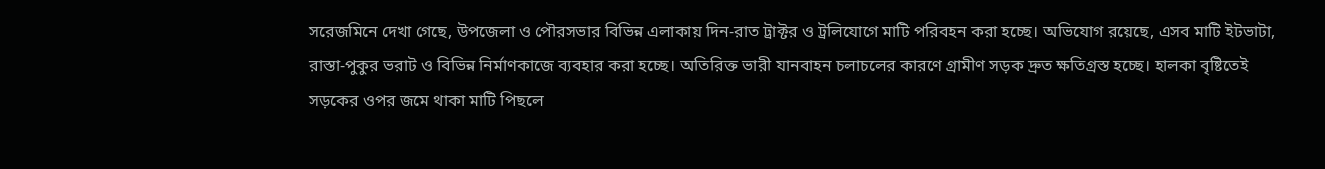সরেজমিনে দেখা গেছে, উপজেলা ও পৌরসভার বিভিন্ন এলাকায় দিন-রাত ট্রাক্টর ও ট্রলিযোগে মাটি পরিবহন করা হচ্ছে। অভিযোগ রয়েছে, এসব মাটি ইটভাটা, রাস্তা-পুকুর ভরাট ও বিভিন্ন নির্মাণকাজে ব্যবহার করা হচ্ছে। অতিরিক্ত ভারী যানবাহন চলাচলের কারণে গ্রামীণ সড়ক দ্রুত ক্ষতিগ্রস্ত হচ্ছে। হালকা বৃষ্টিতেই সড়কের ওপর জমে থাকা মাটি পিছলে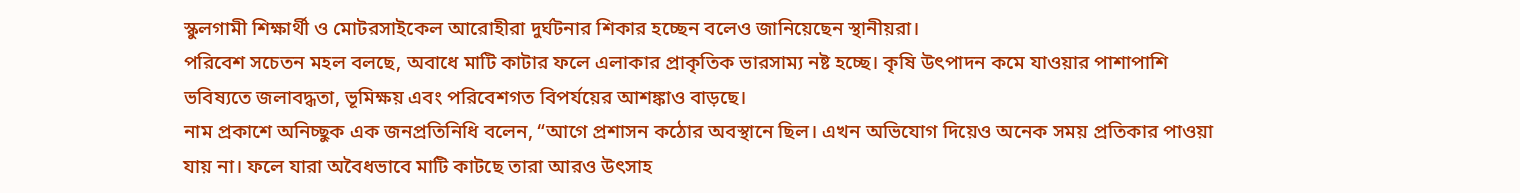স্কুলগামী শিক্ষার্থী ও মোটরসাইকেল আরোহীরা দুর্ঘটনার শিকার হচ্ছেন বলেও জানিয়েছেন স্থানীয়রা।
পরিবেশ সচেতন মহল বলছে, অবাধে মাটি কাটার ফলে এলাকার প্রাকৃতিক ভারসাম্য নষ্ট হচ্ছে। কৃষি উৎপাদন কমে যাওয়ার পাশাপাশি ভবিষ্যতে জলাবদ্ধতা, ভূমিক্ষয় এবং পরিবেশগত বিপর্যয়ের আশঙ্কাও বাড়ছে।
নাম প্রকাশে অনিচ্ছুক এক জনপ্রতিনিধি বলেন, “আগে প্রশাসন কঠোর অবস্থানে ছিল। এখন অভিযোগ দিয়েও অনেক সময় প্রতিকার পাওয়া যায় না। ফলে যারা অবৈধভাবে মাটি কাটছে তারা আরও উৎসাহ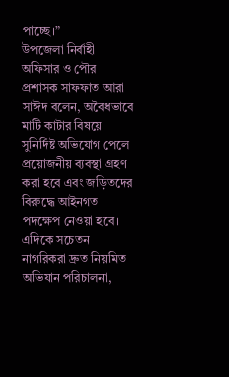পাচ্ছে।”
উপজেলা নির্বাহী অফিসার ও পৌর প্রশাসক সাফফাত আরা সাঈদ বলেন, অবৈধভাবে মাটি কাটার বিষয়ে সুনির্দিষ্ট অভিযোগ পেলে প্রয়োজনীয় ব্যবস্থা গ্রহণ করা হবে এবং জড়িতদের বিরুদ্ধে আইনগত পদক্ষেপ নেওয়া হবে।
এদিকে সচেতন নাগরিকরা দ্রুত নিয়মিত অভিযান পরিচালনা,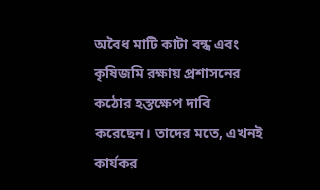অবৈধ মাটি কাটা বন্ধ এবং কৃষিজমি রক্ষায় প্রশাসনের কঠোর হস্তক্ষেপ দাবি করেছেন। তাদের মতে, এখনই কার্যকর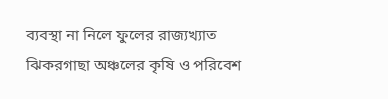ব্যবস্থা না নিলে ফুলের রাজ্যখ্যাত ঝিকরগাছা অঞ্চলের কৃষি ও পরিবেশ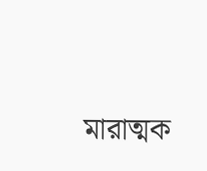মারাত্মক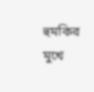হুমকির মুখে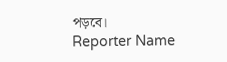পড়বে।
Reporter Name